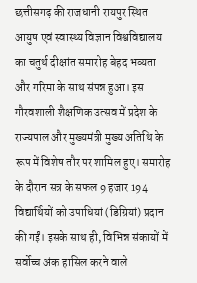छत्तीसगढ़ की राजधानी रायपुर स्थित आयुष एवं स्वास्थ्य विज्ञान विश्वविद्यालय का चतुर्थ दीक्षांत समारोह बेहद भव्यता और गरिमा के साथ संपन्न हुआ। इस गौरवशाली शैक्षणिक उत्सव में प्रदेश के राज्यपाल और मुख्यमंत्री मुख्य अतिथि के रूप में विशेष तौर पर शामिल हुए। समारोह के दौरान सत्र के सफल 9 हजार 194 विद्यार्थियों को उपाधियां (डिग्रियां) प्रदान की गईं। इसके साथ ही, विभिन्न संकायों में सर्वोच्च अंक हासिल करने वाले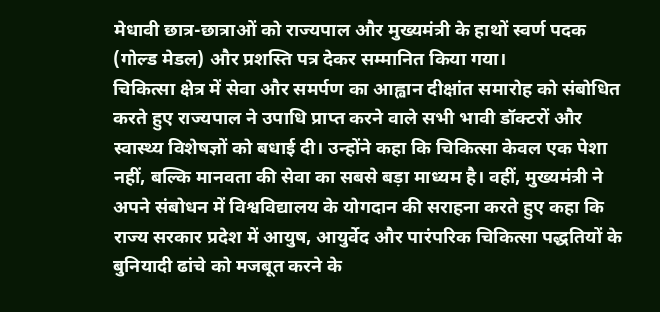मेधावी छात्र-छात्राओं को राज्यपाल और मुख्यमंत्री के हाथों स्वर्ण पदक (गोल्ड मेडल) और प्रशस्ति पत्र देकर सम्मानित किया गया।
चिकित्सा क्षेत्र में सेवा और समर्पण का आह्वान दीक्षांत समारोह को संबोधित करते हुए राज्यपाल ने उपाधि प्राप्त करने वाले सभी भावी डॉक्टरों और स्वास्थ्य विशेषज्ञों को बधाई दी। उन्होंने कहा कि चिकित्सा केवल एक पेशा नहीं, बल्कि मानवता की सेवा का सबसे बड़ा माध्यम है। वहीं, मुख्यमंत्री ने अपने संबोधन में विश्वविद्यालय के योगदान की सराहना करते हुए कहा कि राज्य सरकार प्रदेश में आयुष, आयुर्वेद और पारंपरिक चिकित्सा पद्धतियों के बुनियादी ढांचे को मजबूत करने के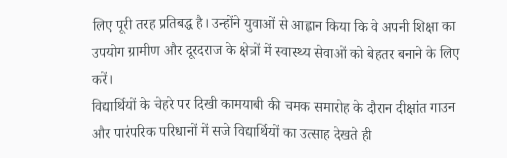लिए पूरी तरह प्रतिबद्ध है। उन्होंने युवाओं से आह्वान किया कि वे अपनी शिक्षा का उपयोग ग्रामीण और दूरदराज के क्षेत्रों में स्वास्थ्य सेवाओं को बेहतर बनाने के लिए करें।
विद्यार्थियों के चेहरे पर दिखी कामयाबी की चमक समारोह के दौरान दीक्षांत गाउन और पारंपरिक परिधानों में सजे विद्यार्थियों का उत्साह देखते ही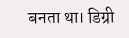बनता था। डिग्री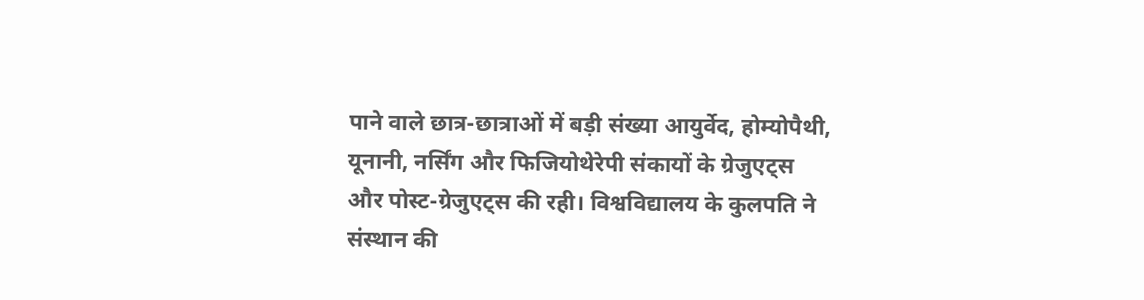पाने वाले छात्र-छात्राओं में बड़ी संख्या आयुर्वेद, होम्योपैथी, यूनानी, नर्सिंग और फिजियोथेरेपी संकायों के ग्रेजुएट्स और पोस्ट-ग्रेजुएट्स की रही। विश्वविद्यालय के कुलपति ने संस्थान की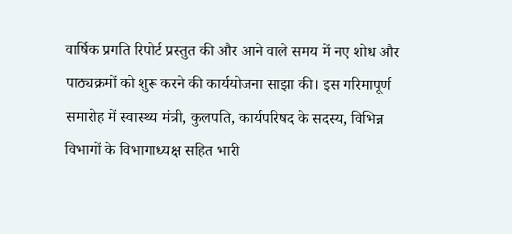वार्षिक प्रगति रिपोर्ट प्रस्तुत की और आने वाले समय में नए शोध और पाठ्यक्रमों को शुरू करने की कार्ययोजना साझा की। इस गरिमापूर्ण समारोह में स्वास्थ्य मंत्री, कुलपति, कार्यपरिषद के सदस्य, विभिन्न विभागों के विभागाध्यक्ष सहित भारी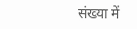संख्या में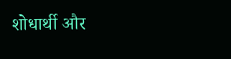शोधार्थी और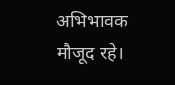अभिभावक मौजूद रहे।